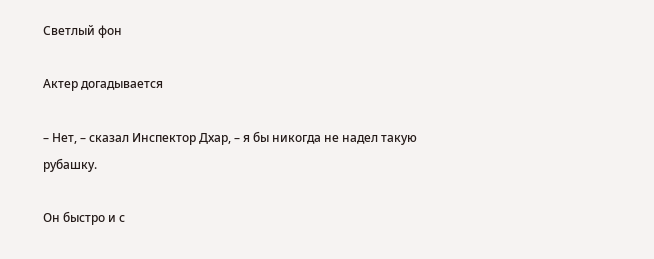Светлый фон

Актер догадывается

– Нет, – сказал Инспектор Дхар, – я бы никогда не надел такую рубашку.

Он быстро и с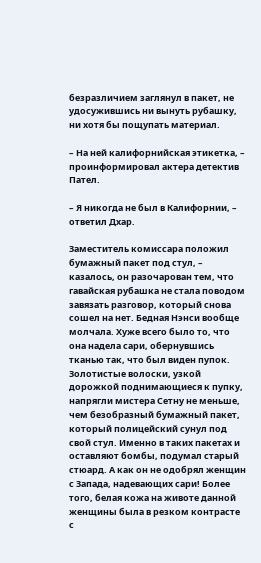безразличием заглянул в пакет, не удосужившись ни вынуть рубашку, ни хотя бы пощупать материал.

– На ней калифорнийская этикетка, – проинформировал актера детектив Пател.

– Я никогда не был в Калифорнии, – ответил Дхар.

Заместитель комиссара положил бумажный пакет под стул, – казалось, он разочарован тем, что гавайская рубашка не стала поводом завязать разговор, который снова сошел на нет. Бедная Нэнси вообще молчала. Хуже всего было то, что она надела сари, обернувшись тканью так, что был виден пупок. Золотистые волоски, узкой дорожкой поднимающиеся к пупку, напрягли мистера Сетну не меньше, чем безобразный бумажный пакет, который полицейский сунул под свой стул. Именно в таких пакетах и оставляют бомбы, подумал старый стюард. А как он не одобрял женщин с Запада, надевающих сари! Более того, белая кожа на животе данной женщины была в резком контрасте с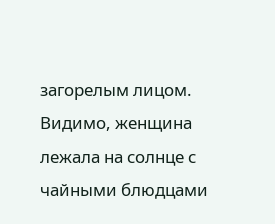загорелым лицом. Видимо, женщина лежала на солнце с чайными блюдцами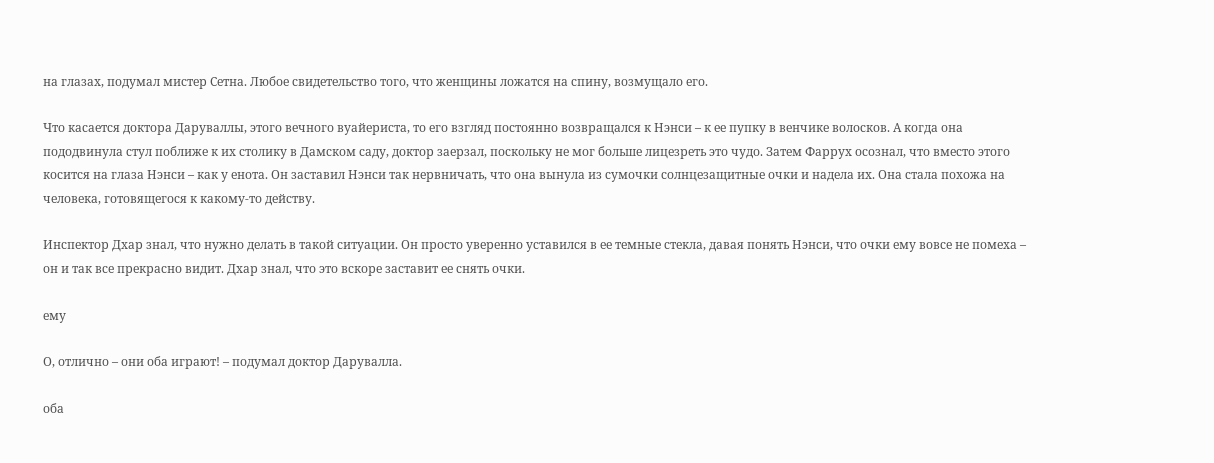на глазах, подумал мистер Сетна. Любое свидетельство того, что женщины ложатся на спину, возмущало его.

Что касается доктора Даруваллы, этого вечного вуайериста, то его взгляд постоянно возвращался к Нэнси – к ее пупку в венчике волосков. А когда она пододвинула стул поближе к их столику в Дамском саду, доктор заерзал, поскольку не мог больше лицезреть это чудо. Затем Фаррух осознал, что вместо этого косится на глаза Нэнси – как у енота. Он заставил Нэнси так нервничать, что она вынула из сумочки солнцезащитные очки и надела их. Она стала похожа на человека, готовящегося к какому-то действу.

Инспектор Дхар знал, что нужно делать в такой ситуации. Он просто уверенно уставился в ее темные стекла, давая понять Нэнси, что очки ему вовсе не помеха – он и так все прекрасно видит. Дхар знал, что это вскоре заставит ее снять очки.

ему

О, отлично – они оба играют! – подумал доктор Дарувалла.

оба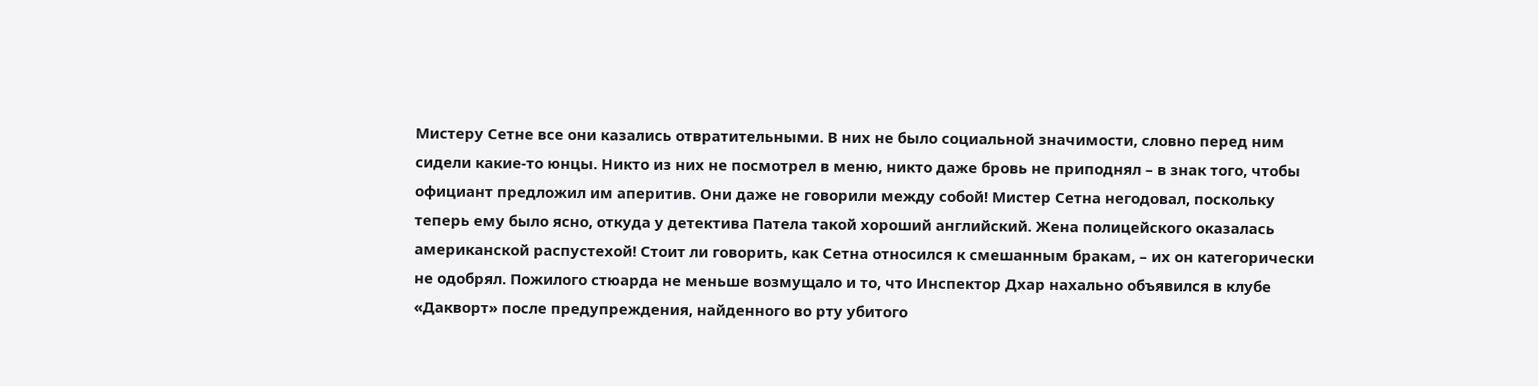Мистеру Сетне все они казались отвратительными. В них не было социальной значимости, словно перед ним сидели какие-то юнцы. Никто из них не посмотрел в меню, никто даже бровь не приподнял – в знак того, чтобы официант предложил им аперитив. Они даже не говорили между собой! Мистер Сетна негодовал, поскольку теперь ему было ясно, откуда у детектива Патела такой хороший английский. Жена полицейского оказалась американской распустехой! Стоит ли говорить, как Сетна относился к смешанным бракам, – их он категорически не одобрял. Пожилого стюарда не меньше возмущало и то, что Инспектор Дхар нахально объявился в клубе «Дакворт» после предупреждения, найденного во рту убитого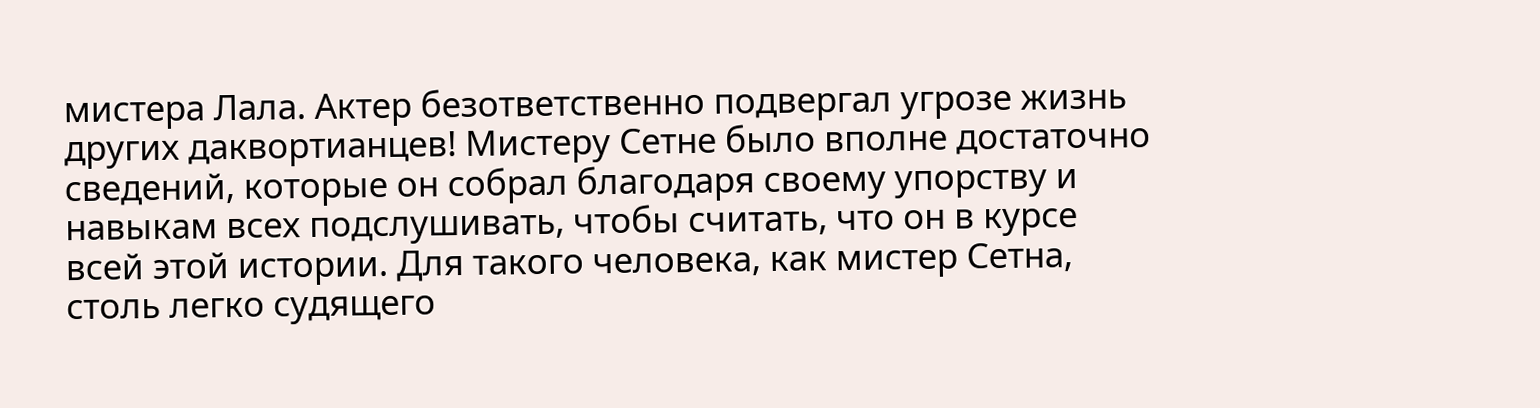мистера Лала. Актер безответственно подвергал угрозе жизнь других даквортианцев! Мистеру Сетне было вполне достаточно сведений, которые он собрал благодаря своему упорству и навыкам всех подслушивать, чтобы считать, что он в курсе всей этой истории. Для такого человека, как мистер Сетна, столь легко судящего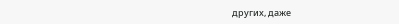других, даже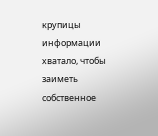крупицы информации хватало, чтобы заиметь собственное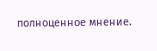полноценное мнение.